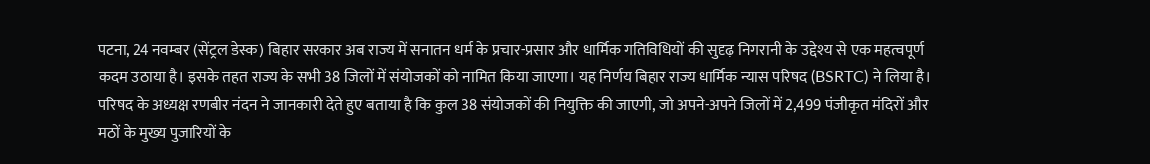पटना, 24 नवम्बर (सेंट्रल डेस्क) बिहार सरकार अब राज्य में सनातन धर्म के प्रचार-प्रसार और धार्मिक गतिविधियों की सुदृढ़ निगरानी के उद्देश्य से एक महत्वपूर्ण कदम उठाया है। इसके तहत राज्य के सभी 38 जिलों में संयोजकों को नामित किया जाएगा। यह निर्णय बिहार राज्य धार्मिक न्यास परिषद (BSRTC) ने लिया है। परिषद के अध्यक्ष रणबीर नंदन ने जानकारी देते हुए बताया है कि कुल 38 संयोजकों की नियुक्ति की जाएगी, जो अपने-अपने जिलों में 2,499 पंजीकृत मंदिरों और मठों के मुख्य पुजारियों के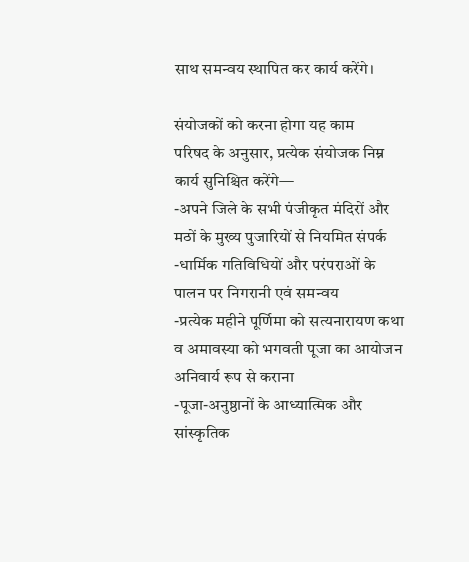साथ समन्वय स्थापित कर कार्य करेंगे।

संयोजकों को करना होगा यह काम
परिषद के अनुसार, प्रत्येक संयोजक निम्न कार्य सुनिश्चित करेंगे—
-अपने जिले के सभी पंजीकृत मंदिरों और मठों के मुख्य पुजारियों से नियमित संपर्क
-धार्मिक गतिविधियों और परंपराओं के पालन पर निगरानी एवं समन्वय
-प्रत्येक महीने पूर्णिमा को सत्यनारायण कथा व अमावस्या को भगवती पूजा का आयोजन अनिवार्य रूप से कराना
-पूजा-अनुष्ठानों के आध्यात्मिक और सांस्कृतिक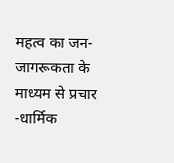महत्व का जन-जागरूकता के माध्यम से प्रचार
-धार्मिक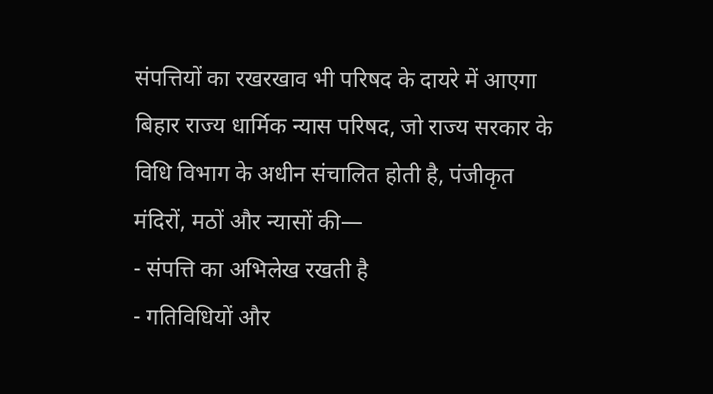संपत्तियों का रखरखाव भी परिषद के दायरे में आएगा
बिहार राज्य धार्मिक न्यास परिषद, जो राज्य सरकार के विधि विभाग के अधीन संचालित होती है, पंजीकृत मंदिरों, मठों और न्यासों की—
- संपत्ति का अभिलेख रखती है
- गतिविधियों और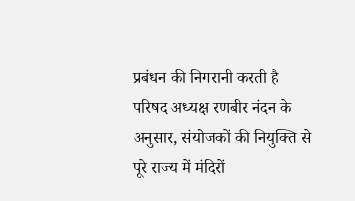प्रबंधन की निगरानी करती है
परिषद अध्यक्ष रणबीर नंदन के अनुसार, संयोजकों की नियुक्ति से पूरे राज्य में मंदिरों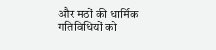और मठों की धार्मिक गतिविधियों को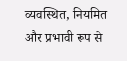व्यवस्थित, नियमित और प्रभावी रूप से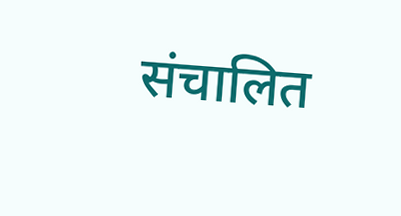संचालित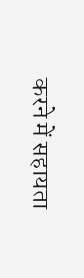करने में सहायता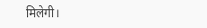मिलेगी।